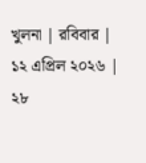খুলনা | রবিবার | ১২ এপ্রিল ২০২৬ | ২৮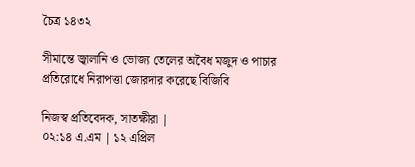চৈত্র ১৪৩২

সীমান্তে জ্বালানি ও ভোজ্য তেলের অবৈধ মজুদ ও পাচার প্রতিরোধে নিরাপত্তা জোরদার করেছে বিজিবি

নিজস্ব প্রতিবেদক, সাতক্ষীরা |
০২:১৪ এ.এম | ১২ এপ্রিল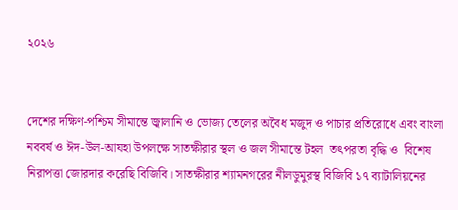২০২৬


দেশের দক্ষিণ-পশ্চিম সীমান্তে জ্বালানি ও ভোজ্য তেলের অবৈধ মজুদ ও পাচার প্রতিরোধে এবং বাংলা নববর্ষ ও ঈদ-উল-আযহা উপলক্ষে সাতক্ষীরার স্থল ও জল সীমান্তে টহল  তৎপরতা বৃদ্ধি ও  বিশেষ নিরাপত্তা জোরদার করেছি বিজিবি। সাতক্ষীরার শ্যামনগরের নীলডুমুরস্থ বিজিবি ১৭ ব্যাটালিয়নের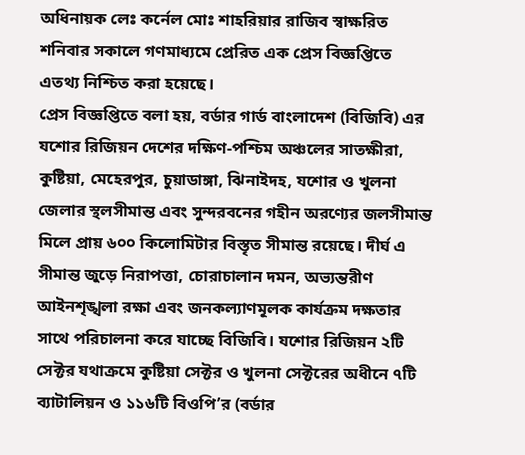অধিনায়ক লেঃ কর্নেল মোঃ শাহরিয়ার রাজিব স্বাক্ষরিত শনিবার সকালে গণমাধ্যমে প্রেরিত এক প্রেস বিজ্ঞপ্তিতে এতথ্য নিশ্চিত করা হয়েছে।
প্রেস বিজ্ঞপ্তিতে বলা হয়, বর্ডার গার্ড বাংলাদেশ (বিজিবি) এর যশোর রিজিয়ন দেশের দক্ষিণ-পশ্চিম অঞ্চলের সাতক্ষীরা, কুষ্টিয়া, মেহেরপুর, চুয়াডাঙ্গা, ঝিনাইদহ, যশোর ও খুলনা জেলার স্থলসীমান্ত এবং সুন্দরবনের গহীন অরণ্যের জলসীমান্ত মিলে প্রায় ৬০০ কিলোমিটার বিস্তৃত সীমান্ত রয়েছে। দীর্ঘ এ সীমান্ত জুড়ে নিরাপত্তা, চোরাচালান দমন, অভ্যন্তরীণ আইনশৃঙ্খলা রক্ষা এবং জনকল্যাণমূলক কার্যক্রম দক্ষতার সাথে পরিচালনা করে যাচ্ছে বিজিবি। যশোর রিজিয়ন ২টি সেক্টর যথাক্রমে কুষ্টিয়া সেক্টর ও খুলনা সেক্টরের অধীনে ৭টি ব্যাটালিয়ন ও ১১৬টি বিওপি’র (বর্ডার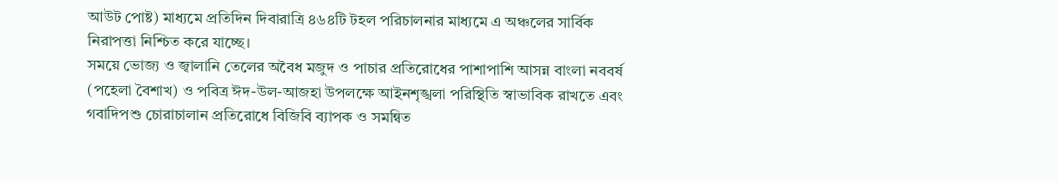আউট পোষ্ট) মাধ্যমে প্রতিদিন দিবারাত্রি ৪৬৪টি টহল পরিচালনার মাধ্যমে এ অঞ্চলের সার্বিক নিরাপত্তা নিশ্চিত করে যাচ্ছে।
সময়ে ভোজ্য ও জ্বালানি তেলের অবৈধ মজুদ ও পাচার প্রতিরোধের পাশাপাশি আসন্ন বাংলা নববর্ষ (পহেলা বৈশাখ) ও পবিত্র ঈদ-উল-আজহা উপলক্ষে আইনশৃঙ্খলা পরিস্থিতি স্বাভাবিক রাখতে এবং গবাদিপশু চোরাচালান প্রতিরোধে বিজিবি ব্যাপক ও সমন্বিত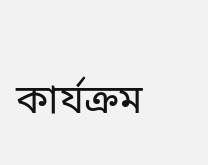কার্যক্রম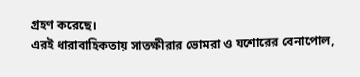গ্রহণ করেছে।
এরই ধারাবাহিকতায় সাতক্ষীরার ভোমরা ও যশোরের বেনাপোল,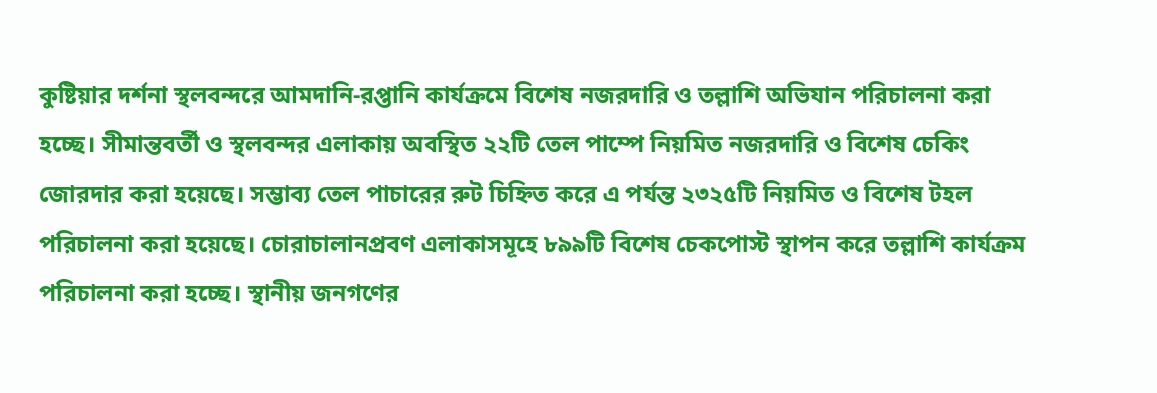কুষ্টিয়ার দর্শনা স্থলবন্দরে আমদানি-রপ্তানি কার্যক্রমে বিশেষ নজরদারি ও তল্লাশি অভিযান পরিচালনা করা হচ্ছে। সীমান্তবর্তী ও স্থলবন্দর এলাকায় অবস্থিত ২২টি তেল পাম্পে নিয়মিত নজরদারি ও বিশেষ চেকিং জোরদার করা হয়েছে। সম্ভাব্য তেল পাচারের রুট চিহ্নিত করে এ পর্যন্ত ২৩২৫টি নিয়মিত ও বিশেষ টহল পরিচালনা করা হয়েছে। চোরাচালানপ্রবণ এলাকাসমূহে ৮৯৯টি বিশেষ চেকপোস্ট স্থাপন করে তল্লাশি কার্যক্রম পরিচালনা করা হচ্ছে। স্থানীয় জনগণের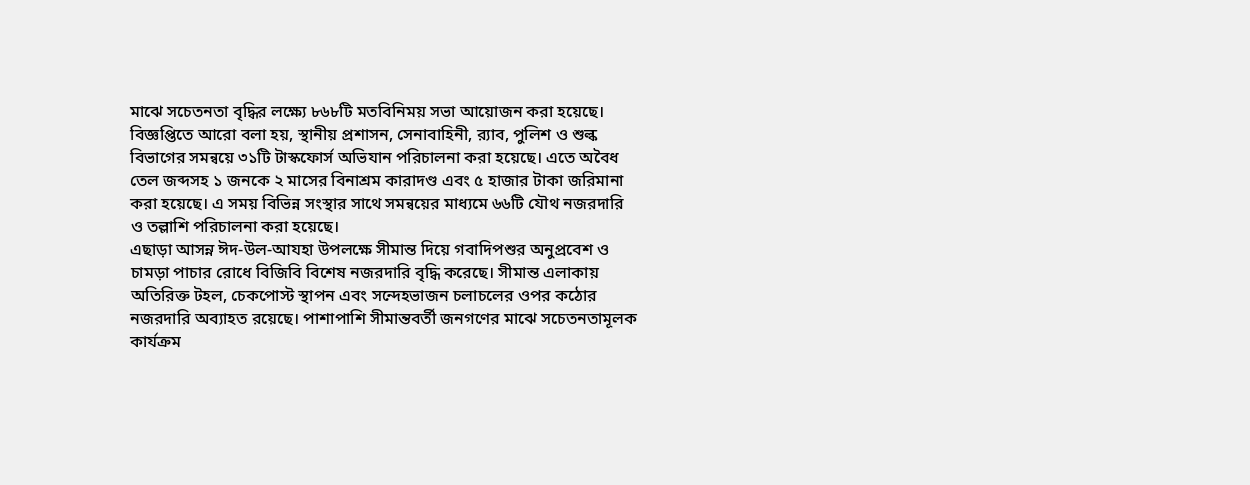মাঝে সচেতনতা বৃদ্ধির লক্ষ্যে ৮৬৮টি মতবিনিময় সভা আয়োজন করা হয়েছে।
বিজ্ঞপ্তিতে আরো বলা হয়, স্থানীয় প্রশাসন, সেনাবাহিনী, র‌্যাব, পুলিশ ও শুল্ক বিভাগের সমন্বয়ে ৩১টি টাস্কফোর্স অভিযান পরিচালনা করা হয়েছে। এতে অবৈধ তেল জব্দসহ ১ জনকে ২ মাসের বিনাশ্রম কারাদণ্ড এবং ৫ হাজার টাকা জরিমানা করা হয়েছে। এ সময় বিভিন্ন সংস্থার সাথে সমন্বয়ের মাধ্যমে ৬৬টি যৌথ নজরদারি ও তল্লাশি পরিচালনা করা হয়েছে।
এছাড়া আসন্ন ঈদ-উল-আযহা উপলক্ষে সীমান্ত দিয়ে গবাদিপশুর অনুপ্রবেশ ও চামড়া পাচার রোধে বিজিবি বিশেষ নজরদারি বৃদ্ধি করেছে। সীমান্ত এলাকায় অতিরিক্ত টহল, চেকপোস্ট স্থাপন এবং সন্দেহভাজন চলাচলের ওপর কঠোর নজরদারি অব্যাহত রয়েছে। পাশাপাশি সীমান্তবর্তী জনগণের মাঝে সচেতনতামূলক কার্যক্রম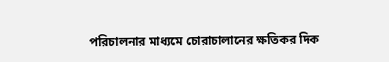পরিচালনার মাধ্যমে চোরাচালানের ক্ষতিকর দিক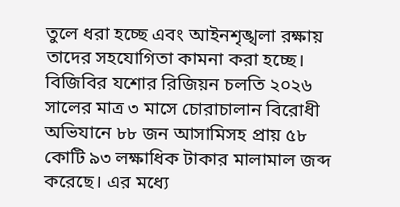তুলে ধরা হচ্ছে এবং আইনশৃঙ্খলা রক্ষায় তাদের সহযোগিতা কামনা করা হচ্ছে।
বিজিবির যশোর রিজিয়ন চলতি ২০২৬ সালের মাত্র ৩ মাসে চোরাচালান বিরোধী অভিযানে ৮৮ জন আসামিসহ প্রায় ৫৮ কোটি ৯৩ লক্ষাধিক টাকার মালামাল জব্দ করেছে। এর মধ্যে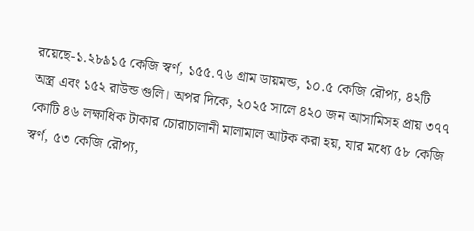রয়েছে-১.২৮৯১৫ কেজি স্বর্ণ, ১৫৫.৭৬ গ্রাম ডায়মন্ড, ১০.৫ কেজি রৌপ্য, ৪২টি অস্ত্র এবং ১৫২ রাউন্ড গুলি। অপর দিকে, ২০২৫ সালে ৪২০ জন আসামিসহ প্রায় ৩৭৭ কোটি ৪৬ লক্ষাধিক টাকার চোরাচালানী মালামাল আটক করা হয়, যার মধ্যে ৫৮ কেজি স্বর্ণ, ৫৩ কেজি রৌপ্য,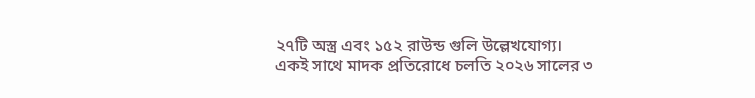২৭টি অস্ত্র এবং ১৫২ রাউন্ড গুলি উল্লেখযোগ্য।
একই সাথে মাদক প্রতিরোধে চলতি ২০২৬ সালের ৩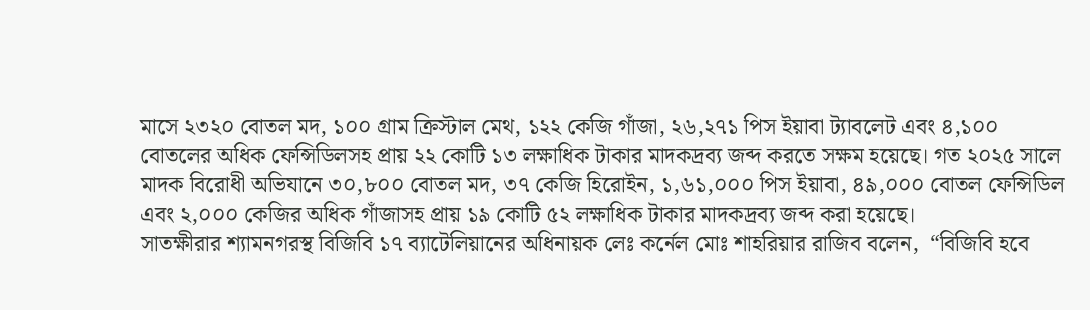মাসে ২৩২০ বোতল মদ, ১০০ গ্রাম ক্রিস্টাল মেথ, ১২২ কেজি গাঁজা, ২৬,২৭১ পিস ইয়াবা ট্যাবলেট এবং ৪,১০০ বোতলের অধিক ফেন্সিডিলসহ প্রায় ২২ কোটি ১৩ লক্ষাধিক টাকার মাদকদ্রব্য জব্দ করতে সক্ষম হয়েছে। গত ২০২৫ সালে মাদক বিরোধী অভিযানে ৩০,৮০০ বোতল মদ, ৩৭ কেজি হিরোইন, ১,৬১,০০০ পিস ইয়াবা, ৪৯,০০০ বোতল ফেন্সিডিল এবং ২,০০০ কেজির অধিক গাঁজাসহ প্রায় ১৯ কোটি ৫২ লক্ষাধিক টাকার মাদকদ্রব্য জব্দ করা হয়েছে।
সাতক্ষীরার শ্যামনগরস্থ বিজিবি ১৭ ব্যাটেলিয়ানের অধিনায়ক লেঃ কর্নেল মোঃ শাহরিয়ার রাজিব বলেন,  “বিজিবি হবে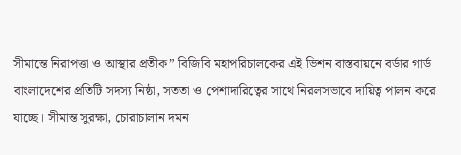সীমান্তে নিরাপত্তা ও আস্থার প্রতীক” বিজিবি মহাপরিচালকের এই ভিশন বাস্তবায়নে বর্ডার গার্ড বাংলাদেশের প্রতিটি সদস্য নিষ্ঠা, সততা ও পেশাদারিত্বের সাথে নিরলসভাবে দায়িত্ব পালন করে যাচ্ছে। সীমান্ত সুরক্ষা, চোরাচালান দমন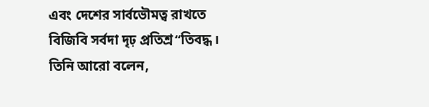এবং দেশের সার্বভৌমত্ব রাখতে বিজিবি সর্বদা দৃঢ় প্রতিশ্র“তিবদ্ধ।
তিনি আরো বলেন,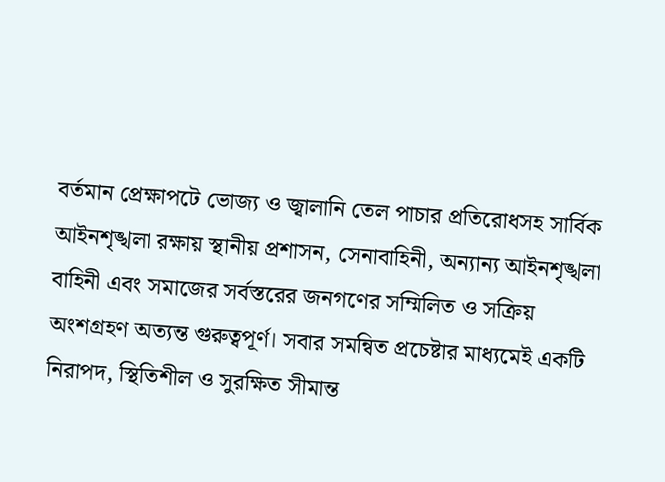বর্তমান প্রেক্ষাপটে ভোজ্য ও জ্বালানি তেল পাচার প্রতিরোধসহ সার্বিক আইনশৃঙ্খলা রক্ষায় স্থানীয় প্রশাসন, সেনাবাহিনী, অন্যান্য আইনশৃঙ্খলা বাহিনী এবং সমাজের সর্বস্তরের জনগণের সম্মিলিত ও সক্রিয় অংশগ্রহণ অত্যন্ত গুরুত্বপূর্ণ। সবার সমন্বিত প্রচেষ্টার মাধ্যমেই একটি নিরাপদ, স্থিতিশীল ও সুরক্ষিত সীমান্ত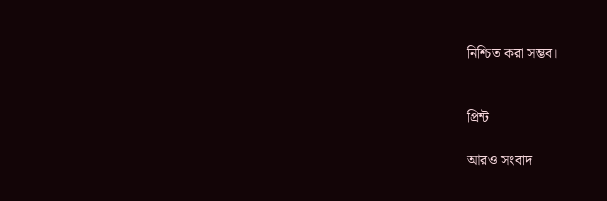নিশ্চিত করা সম্ভব।


প্রিন্ট

আরও সংবাদ